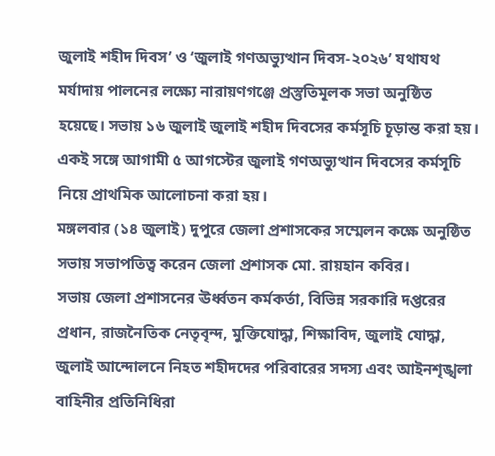জুলাই শহীদ দিবস’ ও ‘জুলাই গণঅভ্যুত্থান দিবস-২০২৬’ যথাযথ মর্যাদায় পালনের লক্ষ্যে নারায়ণগঞ্জে প্রস্তুতিমূলক সভা অনুষ্ঠিত হয়েছে। সভায় ১৬ জুলাই জুলাই শহীদ দিবসের কর্মসূচি চূড়ান্ত করা হয়। একই সঙ্গে আগামী ৫ আগস্টের জুলাই গণঅভ্যুত্থান দিবসের কর্মসূচি নিয়ে প্রাথমিক আলোচনা করা হয়।
মঙ্গলবার (১৪ জুলাই) দুপুরে জেলা প্রশাসকের সম্মেলন কক্ষে অনুষ্ঠিত সভায় সভাপতিত্ব করেন জেলা প্রশাসক মো. রায়হান কবির।
সভায় জেলা প্রশাসনের ঊর্ধ্বতন কর্মকর্তা, বিভিন্ন সরকারি দপ্তরের প্রধান, রাজনৈতিক নেতৃবৃন্দ, মুক্তিযোদ্ধা, শিক্ষাবিদ, জুলাই যোদ্ধা, জুলাই আন্দোলনে নিহত শহীদদের পরিবারের সদস্য এবং আইনশৃঙ্খলা বাহিনীর প্রতিনিধিরা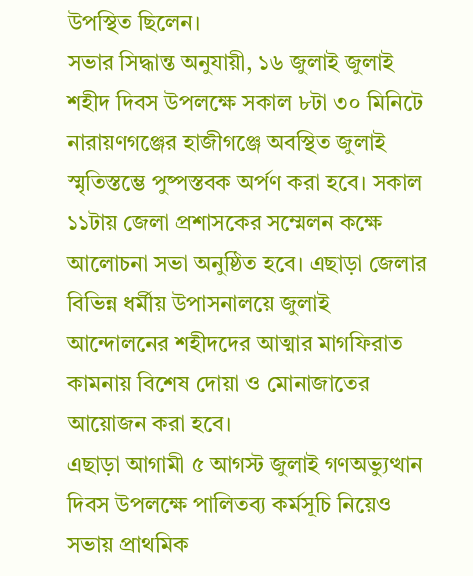উপস্থিত ছিলেন।
সভার সিদ্ধান্ত অনুযায়ী, ১৬ জুলাই জুলাই শহীদ দিবস উপলক্ষে সকাল ৮টা ৩০ মিনিটে নারায়ণগঞ্জের হাজীগঞ্জে অবস্থিত জুলাই স্মৃতিস্তম্ভে পুষ্পস্তবক অর্পণ করা হবে। সকাল ১১টায় জেলা প্রশাসকের সম্মেলন কক্ষে আলোচনা সভা অনুষ্ঠিত হবে। এছাড়া জেলার বিভিন্ন ধর্মীয় উপাসনালয়ে জুলাই আন্দোলনের শহীদদের আত্মার মাগফিরাত কামনায় বিশেষ দোয়া ও মোনাজাতের আয়োজন করা হবে।
এছাড়া আগামী ৫ আগস্ট জুলাই গণঅভ্যুত্থান দিবস উপলক্ষে পালিতব্য কর্মসূচি নিয়েও সভায় প্রাথমিক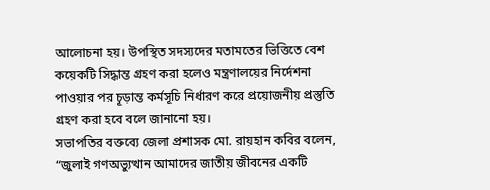আলোচনা হয়। উপস্থিত সদস্যদের মতামতের ভিত্তিতে বেশ কয়েকটি সিদ্ধান্ত গ্রহণ করা হলেও মন্ত্রণালয়ের নির্দেশনা পাওয়ার পর চূড়ান্ত কর্মসূচি নির্ধারণ করে প্রয়োজনীয় প্রস্তুতি গ্রহণ করা হবে বলে জানানো হয়।
সভাপতির বক্তব্যে জেলা প্রশাসক মো. রায়হান কবির বলেন, “জুলাই গণঅভ্যুত্থান আমাদের জাতীয় জীবনের একটি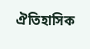ঐতিহাসিক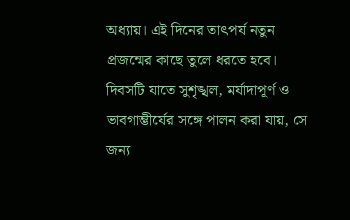অধ্যায়। এই দিনের তাৎপর্য নতুন প্রজন্মের কাছে তুলে ধরতে হবে। দিবসটি যাতে সুশৃঙ্খল, মর্যাদাপূর্ণ ও ভাবগাম্ভীর্যের সঙ্গে পালন করা যায়, সে জন্য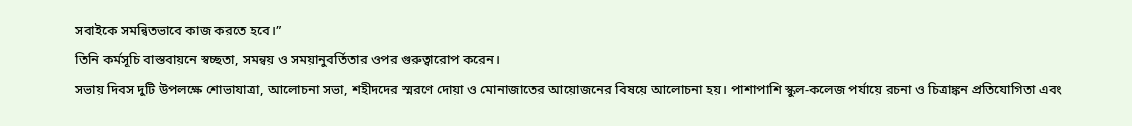সবাইকে সমন্বিতভাবে কাজ করতে হবে।”
তিনি কর্মসূচি বাস্তবায়নে স্বচ্ছতা, সমন্বয় ও সময়ানুবর্তিতার ওপর গুরুত্বারোপ করেন।
সভায় দিবস দুটি উপলক্ষে শোভাযাত্রা, আলোচনা সভা, শহীদদের স্মরণে দোয়া ও মোনাজাতের আয়োজনের বিষয়ে আলোচনা হয়। পাশাপাশি স্কুল-কলেজ পর্যায়ে রচনা ও চিত্রাঙ্কন প্রতিযোগিতা এবং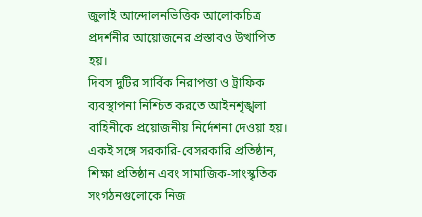জুলাই আন্দোলনভিত্তিক আলোকচিত্র প্রদর্শনীর আয়োজনের প্রস্তাবও উত্থাপিত হয়।
দিবস দুটির সার্বিক নিরাপত্তা ও ট্রাফিক ব্যবস্থাপনা নিশ্চিত করতে আইনশৃঙ্খলা বাহিনীকে প্রয়োজনীয় নির্দেশনা দেওয়া হয়। একই সঙ্গে সরকারি-বেসরকারি প্রতিষ্ঠান, শিক্ষা প্রতিষ্ঠান এবং সামাজিক-সাংস্কৃতিক সংগঠনগুলোকে নিজ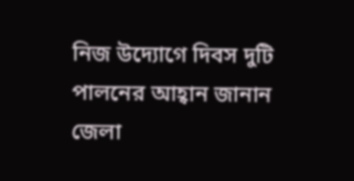নিজ উদ্যোগে দিবস দুটি পালনের আহ্বান জানান জেলা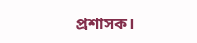প্রশাসক।